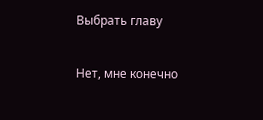Выбрать главу

Нет, мне конечно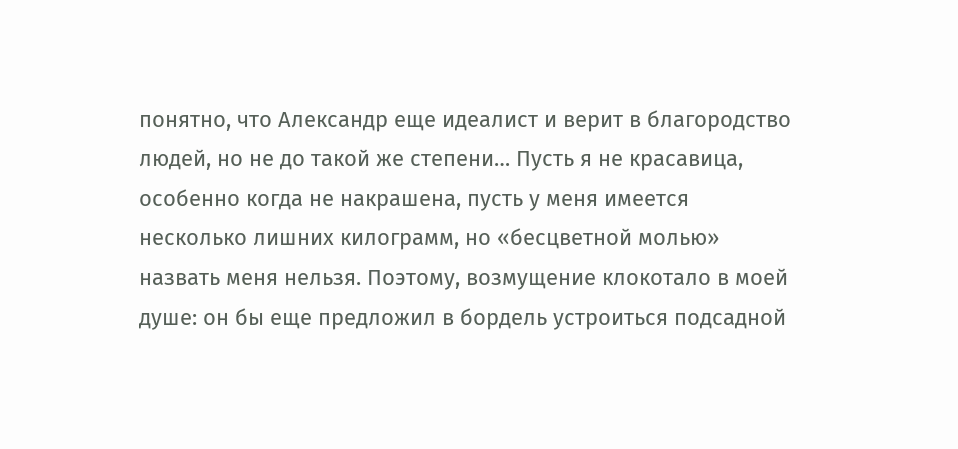понятно, что Александр еще идеалист и верит в благородство людей, но не до такой же степени… Пусть я не красавица, особенно когда не накрашена, пусть у меня имеется несколько лишних килограмм, но «бесцветной молью» назвать меня нельзя. Поэтому, возмущение клокотало в моей душе: он бы еще предложил в бордель устроиться подсадной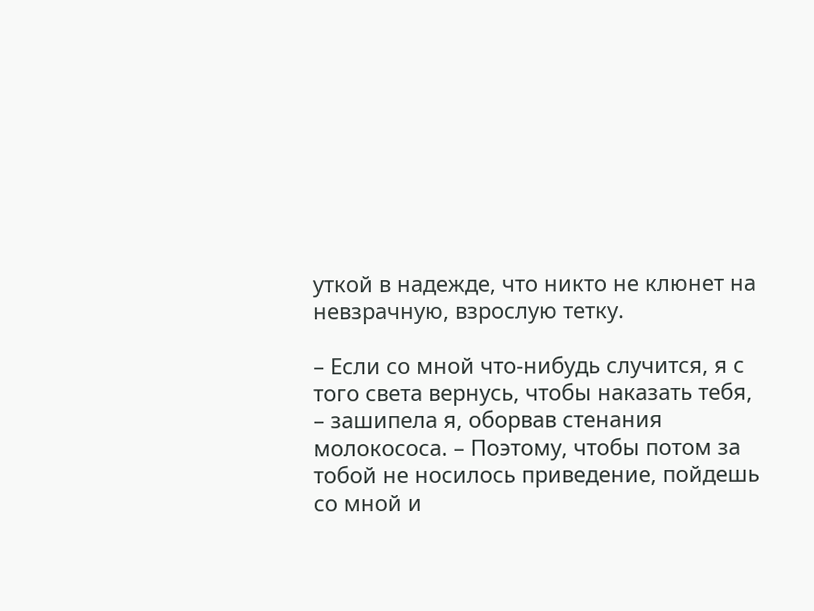уткой в надежде, что никто не клюнет на невзрачную, взрослую тетку.

– Если со мной что-нибудь случится, я с того света вернусь, чтобы наказать тебя, – зашипела я, оборвав стенания молокососа. – Поэтому, чтобы потом за тобой не носилось приведение, пойдешь со мной и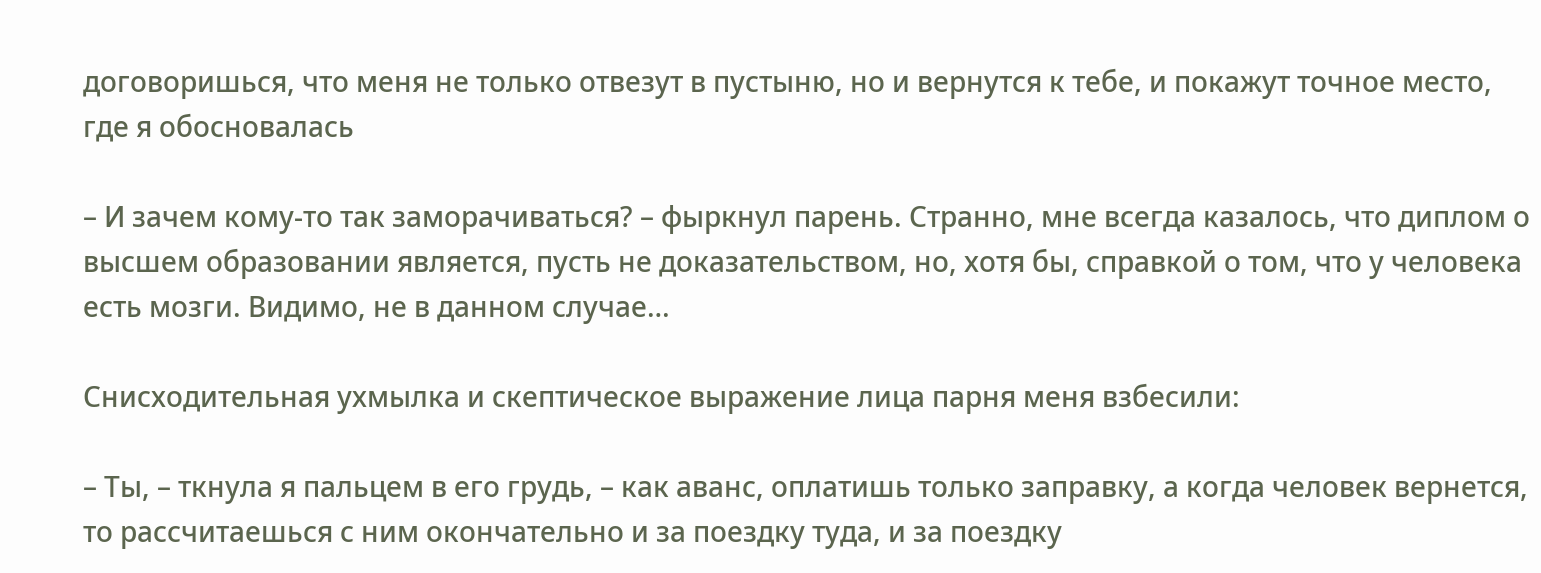договоришься, что меня не только отвезут в пустыню, но и вернутся к тебе, и покажут точное место, где я обосновалась

– И зачем кому-то так заморачиваться? – фыркнул парень. Странно, мне всегда казалось, что диплом о высшем образовании является, пусть не доказательством, но, хотя бы, справкой о том, что у человека есть мозги. Видимо, не в данном случае…

Снисходительная ухмылка и скептическое выражение лица парня меня взбесили:

– Ты, – ткнула я пальцем в его грудь, – как аванс, оплатишь только заправку, а когда человек вернется, то рассчитаешься с ним окончательно и за поездку туда, и за поездку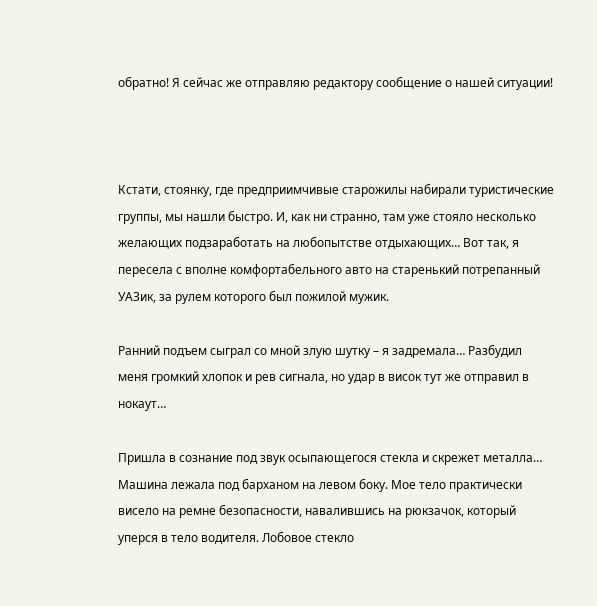обратно! Я сейчас же отправляю редактору сообщение о нашей ситуации!



Кстати, стоянку, где предприимчивые старожилы набирали туристические группы, мы нашли быстро. И, как ни странно, там уже стояло несколько желающих подзаработать на любопытстве отдыхающих… Вот так, я пересела с вполне комфортабельного авто на старенький потрепанный УАЗик, за рулем которого был пожилой мужик.

Ранний подъем сыграл со мной злую шутку – я задремала… Разбудил меня громкий хлопок и рев сигнала, но удар в висок тут же отправил в нокаут…

Пришла в сознание под звук осыпающегося стекла и скрежет металла… Машина лежала под барханом на левом боку. Мое тело практически висело на ремне безопасности, навалившись на рюкзачок, который уперся в тело водителя. Лобовое стекло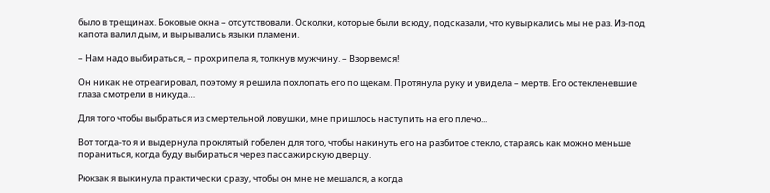было в трещинах. Боковые окна – отсутствовали. Осколки, которые были всюду, подсказали, что кувыркались мы не раз. Из-под капота валил дым, и вырывались языки пламени.

– Нам надо выбираться, – прохрипела я, толкнув мужчину. – Взорвемся!

Он никак не отреагировал, поэтому я решила похлопать его по щекам. Протянула руку и увидела – мертв. Его остекленевшие глаза смотрели в никуда…

Для того чтобы выбраться из смертельной ловушки, мне пришлось наступить на его плечо...

Вот тогда-то я и выдернула проклятый гобелен для того, чтобы накинуть его на разбитое стекло, стараясь как можно меньше пораниться, когда буду выбираться через пассажирскую дверцу.

Рюкзак я выкинула практически сразу, чтобы он мне не мешался, а когда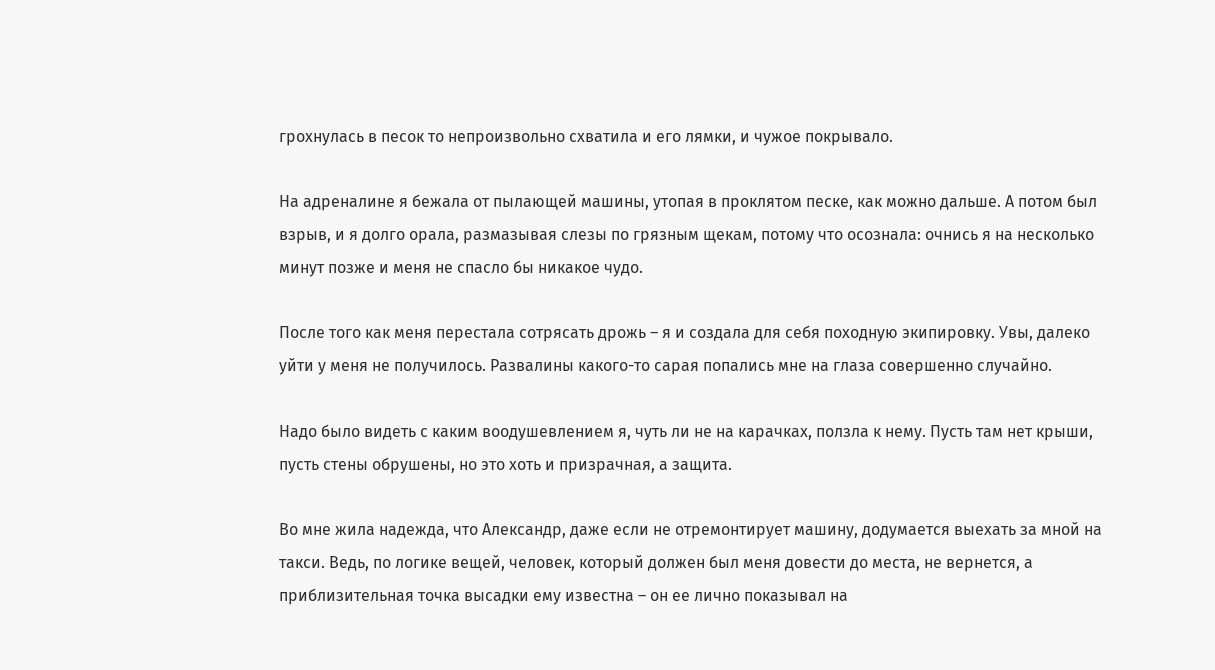грохнулась в песок то непроизвольно схватила и его лямки, и чужое покрывало.

На адреналине я бежала от пылающей машины, утопая в проклятом песке, как можно дальше. А потом был взрыв, и я долго орала, размазывая слезы по грязным щекам, потому что осознала: очнись я на несколько минут позже и меня не спасло бы никакое чудо.

После того как меня перестала сотрясать дрожь – я и создала для себя походную экипировку. Увы, далеко уйти у меня не получилось. Развалины какого-то сарая попались мне на глаза совершенно случайно.

Надо было видеть с каким воодушевлением я, чуть ли не на карачках, ползла к нему. Пусть там нет крыши, пусть стены обрушены, но это хоть и призрачная, а защита.

Во мне жила надежда, что Александр, даже если не отремонтирует машину, додумается выехать за мной на такси. Ведь, по логике вещей, человек, который должен был меня довести до места, не вернется, а приблизительная точка высадки ему известна – он ее лично показывал на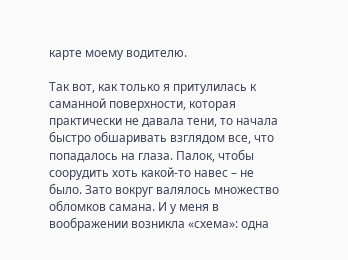карте моему водителю.

Так вот, как только я притулилась к саманной поверхности, которая практически не давала тени, то начала быстро обшаривать взглядом все, что попадалось на глаза. Палок, чтобы соорудить хоть какой-то навес – не было. Зато вокруг валялось множество обломков самана. И у меня в воображении возникла «схема»: одна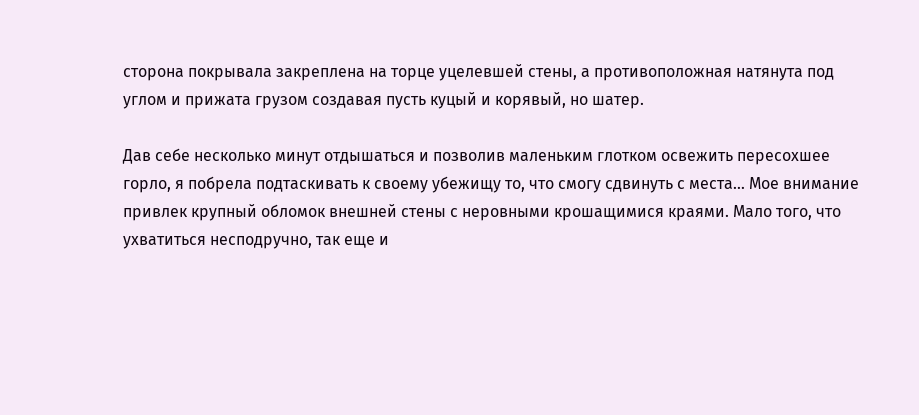сторона покрывала закреплена на торце уцелевшей стены, а противоположная натянута под углом и прижата грузом создавая пусть куцый и корявый, но шатер.

Дав себе несколько минут отдышаться и позволив маленьким глотком освежить пересохшее горло, я побрела подтаскивать к своему убежищу то, что смогу сдвинуть с места… Мое внимание привлек крупный обломок внешней стены с неровными крошащимися краями. Мало того, что ухватиться несподручно, так еще и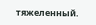тяжеленный.